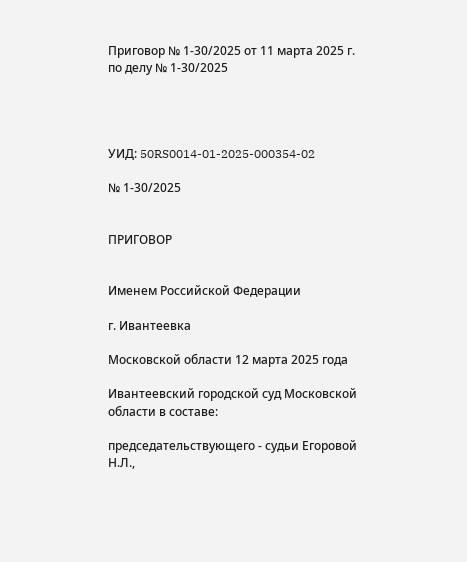Приговор № 1-30/2025 от 11 марта 2025 г. по делу № 1-30/2025




УИД: 50RS0014-01-2025-000354-02

№ 1-30/2025


ПРИГОВОР


Именем Российской Федерации

г. Ивантеевка

Московской области 12 марта 2025 года

Ивантеевский городской суд Московской области в составе:

председательствующего - судьи Егоровой Н.Л.,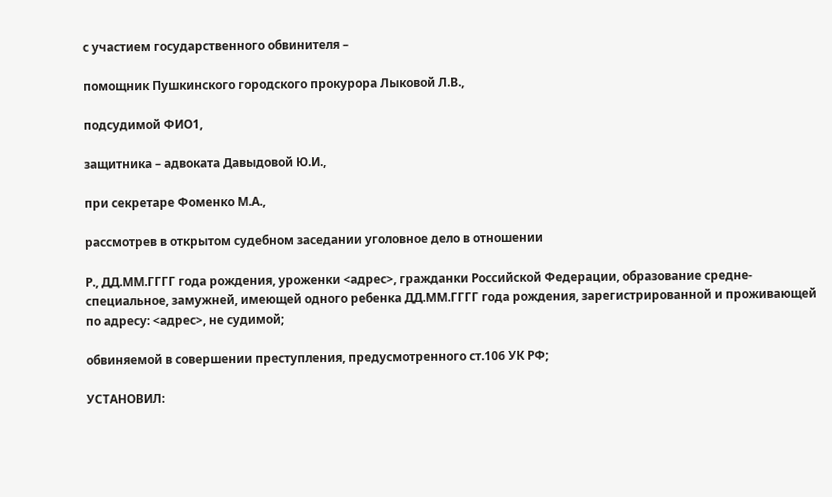с участием государственного обвинителя –

помощник Пушкинского городского прокурора Лыковой Л.В.,

подсудимой ФИО1,

защитника – адвоката Давыдовой Ю.И.,

при секретаре Фоменко М.А.,

рассмотрев в открытом судебном заседании уголовное дело в отношении

Р., ДД.ММ.ГГГГ года рождения, уроженки <адрес>, гражданки Российской Федерации, образование средне-специальное, замужней, имеющей одного ребенка ДД.ММ.ГГГГ года рождения, зарегистрированной и проживающей по адресу: <адрес>, не судимой;

обвиняемой в совершении преступления, предусмотренного ст.106 УК РФ;

УСТАНОВИЛ: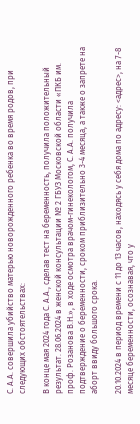С. А.А. совершила убийство матерью новорожденного ребенка во время родов, при следующих обстоятельствах:

В конце мая 2024 года С. А.А., сделав тест на беременность, получила положительный результат. 28.06.2024 в женской консультации № 2 ГБУЗ Московской области «ПКБ им. проф. Розанова В.Н.», в ходе осмотра врачом-гинекологом, С. А.А. получила подтверждение о беременности, сроком приблизительно 3-4 месяца, а также о запрете на аборт ввиду большого срока.

20.10.2024 в период времени с 11 до 13 часов, находясь у себя дома по адресу: <адрес>, на 7-8 месяце беременности, осознавая, что у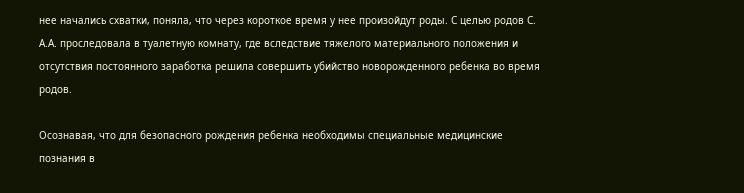нее начались схватки, поняла, что через короткое время у нее произойдут роды. С целью родов С. А.А. проследовала в туалетную комнату, где вследствие тяжелого материального положения и отсутствия постоянного заработка решила совершить убийство новорожденного ребенка во время родов.

Осознавая, что для безопасного рождения ребенка необходимы специальные медицинские познания в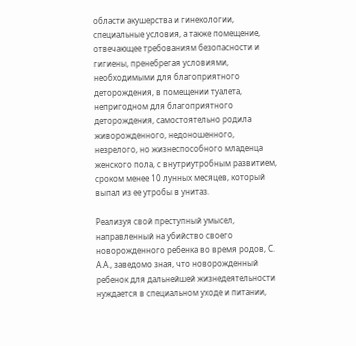области акушерства и гинекологии, специальные условия, а также помещение, отвечающее требованиям безопасности и гигиены, пренебрегая условиями, необходимыми для благоприятного деторождения, в помещении туалета, непригодном для благоприятного деторождения, самостоятельно родила живорожденного, недоношенного, незрелого, но жизнеспособного младенца женского пола, с внутриутробным развитием, сроком менее 10 лунных месяцев, который выпал из ее утробы в унитаз.

Реализуя свой преступный умысел, направленный на убийство своего новорожденного ребенка во время родов, С. А.А., заведомо зная, что новорожденный ребенок для дальнейшей жизнедеятельности нуждается в специальном уходе и питании,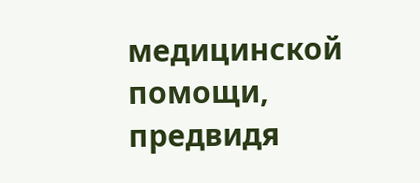медицинской помощи, предвидя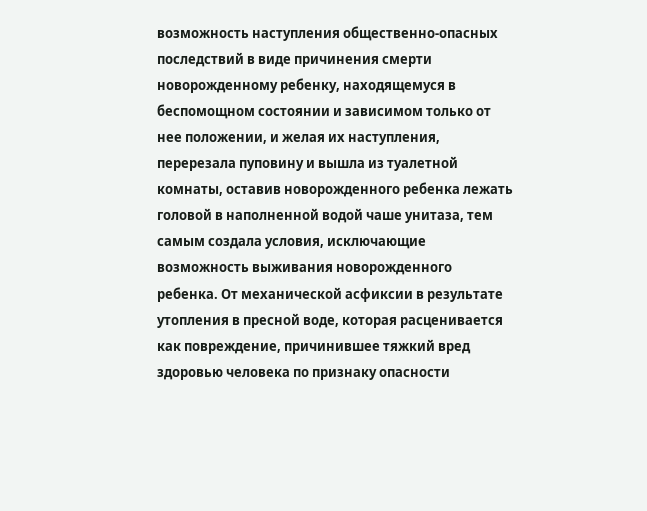возможность наступления общественно-опасных последствий в виде причинения смерти новорожденному ребенку, находящемуся в беспомощном состоянии и зависимом только от нее положении, и желая их наступления, перерезала пуповину и вышла из туалетной комнаты, оставив новорожденного ребенка лежать головой в наполненной водой чаше унитаза, тем самым создала условия, исключающие возможность выживания новорожденного ребенка. От механической асфиксии в результате утопления в пресной воде, которая расценивается как повреждение, причинившее тяжкий вред здоровью человека по признаку опасности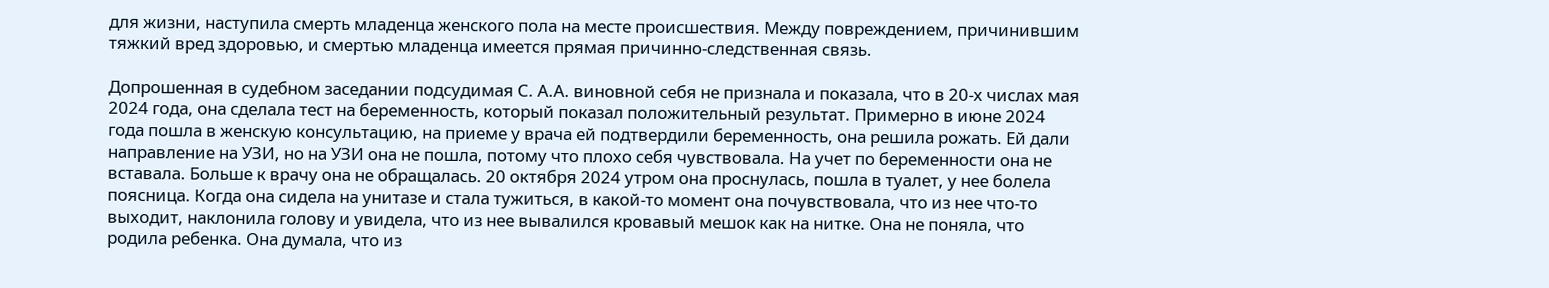для жизни, наступила смерть младенца женского пола на месте происшествия. Между повреждением, причинившим тяжкий вред здоровью, и смертью младенца имеется прямая причинно-следственная связь.

Допрошенная в судебном заседании подсудимая С. А.А. виновной себя не признала и показала, что в 20-х числах мая 2024 года, она сделала тест на беременность, который показал положительный результат. Примерно в июне 2024 года пошла в женскую консультацию, на приеме у врача ей подтвердили беременность, она решила рожать. Ей дали направление на УЗИ, но на УЗИ она не пошла, потому что плохо себя чувствовала. На учет по беременности она не вставала. Больше к врачу она не обращалась. 20 октября 2024 утром она проснулась, пошла в туалет, у нее болела поясница. Когда она сидела на унитазе и стала тужиться, в какой-то момент она почувствовала, что из нее что-то выходит, наклонила голову и увидела, что из нее вывалился кровавый мешок как на нитке. Она не поняла, что родила ребенка. Она думала, что из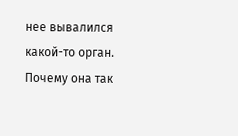нее вывалился какой-то орган. Почему она так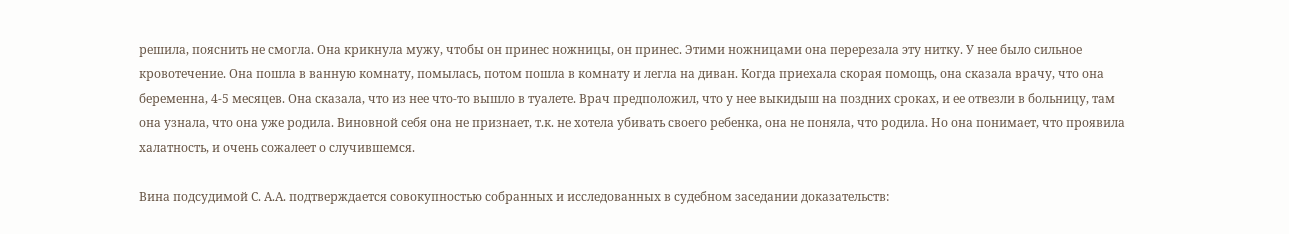решила, пояснить не смогла. Она крикнула мужу, чтобы он принес ножницы, он принес. Этими ножницами она перерезала эту нитку. У нее было сильное кровотечение. Она пошла в ванную комнату, помылась, потом пошла в комнату и легла на диван. Когда приехала скорая помощь, она сказала врачу, что она беременна, 4-5 месяцев. Она сказала, что из нее что-то вышло в туалете. Врач предположил, что у нее выкидыш на поздних сроках, и ее отвезли в больницу, там она узнала, что она уже родила. Виновной себя она не признает, т.к. не хотела убивать своего ребенка, она не поняла, что родила. Но она понимает, что проявила халатность, и очень сожалеет о случившемся.

Вина подсудимой С. А.А. подтверждается совокупностью собранных и исследованных в судебном заседании доказательств: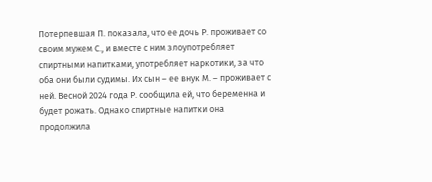Потерпевшая П. показала, что ее дочь Р. проживает со своим мужем С., и вместе с ним злоупотребляет спиртными напитками, употребляет наркотики, за что оба они были судимы. Их сын – ее внук М. – проживает с ней. Весной 2024 года Р. сообщила ей, что беременна и будет рожать. Однако спиртные напитки она продолжила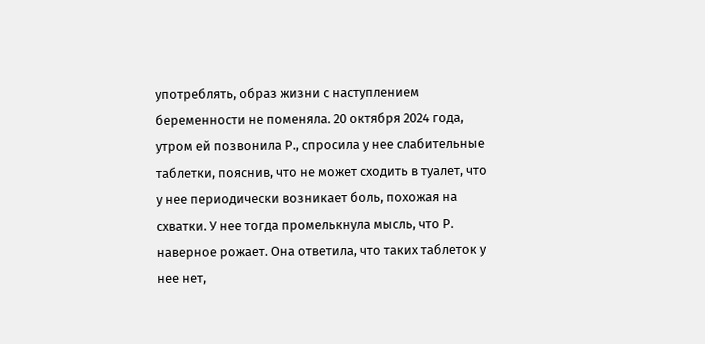употреблять, образ жизни с наступлением беременности не поменяла. 20 октября 2024 года, утром ей позвонила Р., спросила у нее слабительные таблетки, пояснив, что не может сходить в туалет, что у нее периодически возникает боль, похожая на схватки. У нее тогда промелькнула мысль, что Р. наверное рожает. Она ответила, что таких таблеток у нее нет,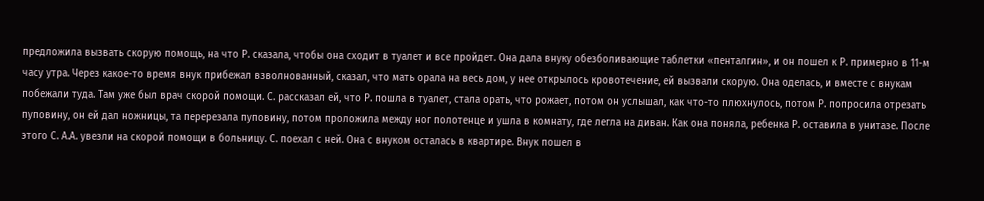предложила вызвать скорую помощь, на что Р. сказала, чтобы она сходит в туалет и все пройдет. Она дала внуку обезболивающие таблетки «пенталгин», и он пошел к Р. примерно в 11-м часу утра. Через какое-то время внук прибежал взволнованный, сказал, что мать орала на весь дом, у нее открылось кровотечение, ей вызвали скорую. Она оделась, и вместе с внукам побежали туда. Там уже был врач скорой помощи. С. рассказал ей, что Р. пошла в туалет, стала орать, что рожает, потом он услышал, как что-то плюхнулось, потом Р. попросила отрезать пуповину, он ей дал ножницы, та перерезала пуповину, потом проложила между ног полотенце и ушла в комнату, где легла на диван. Как она поняла, ребенка Р. оставила в унитазе. После этого С. А.А. увезли на скорой помощи в больницу. С. поехал с ней. Она с внуком осталась в квартире. Внук пошел в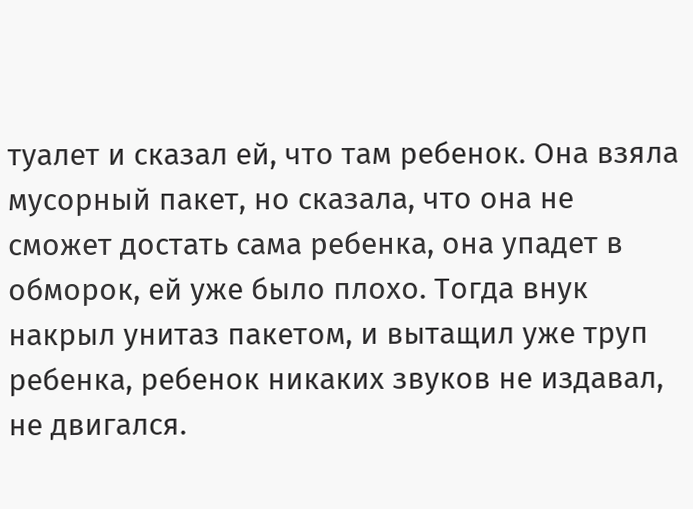туалет и сказал ей, что там ребенок. Она взяла мусорный пакет, но сказала, что она не сможет достать сама ребенка, она упадет в обморок, ей уже было плохо. Тогда внук накрыл унитаз пакетом, и вытащил уже труп ребенка, ребенок никаких звуков не издавал, не двигался.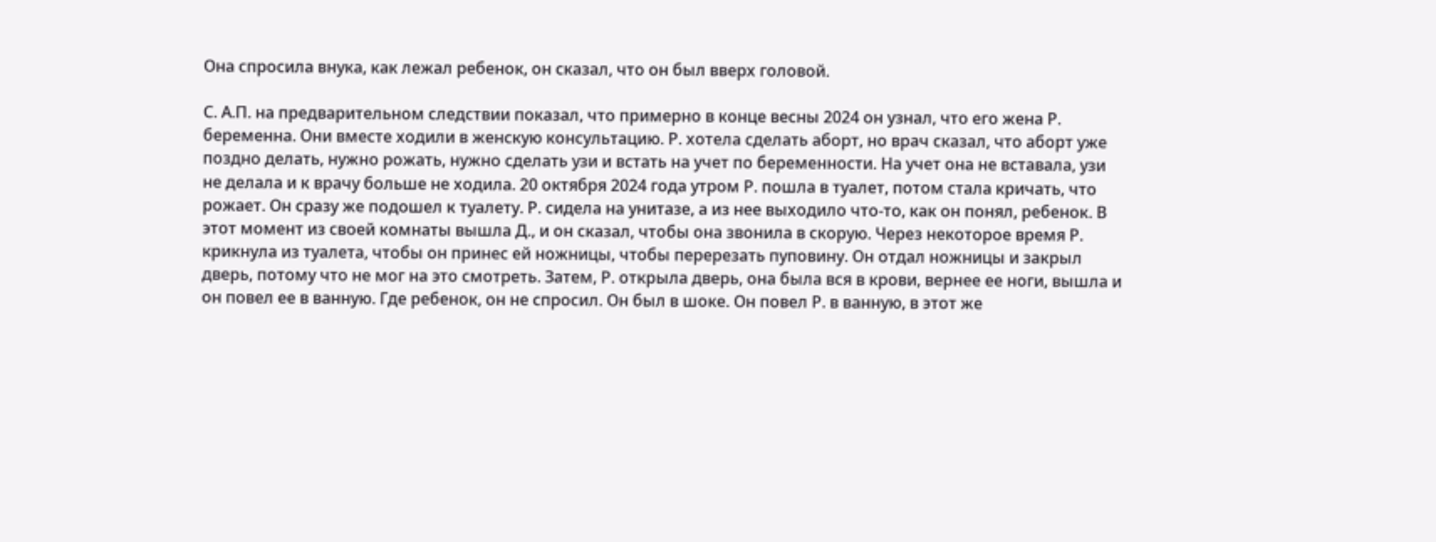Она спросила внука, как лежал ребенок, он сказал, что он был вверх головой.

С. А.П. на предварительном следствии показал, что примерно в конце весны 2024 он узнал, что его жена Р. беременна. Они вместе ходили в женскую консультацию. Р. хотела сделать аборт, но врач сказал, что аборт уже поздно делать, нужно рожать, нужно сделать узи и встать на учет по беременности. На учет она не вставала, узи не делала и к врачу больше не ходила. 20 октября 2024 года утром Р. пошла в туалет, потом стала кричать, что рожает. Он сразу же подошел к туалету. Р. сидела на унитазе, а из нее выходило что-то, как он понял, ребенок. В этот момент из своей комнаты вышла Д., и он сказал, чтобы она звонила в скорую. Через некоторое время Р. крикнула из туалета, чтобы он принес ей ножницы, чтобы перерезать пуповину. Он отдал ножницы и закрыл дверь, потому что не мог на это смотреть. Затем, Р. открыла дверь, она была вся в крови, вернее ее ноги, вышла и он повел ее в ванную. Где ребенок, он не спросил. Он был в шоке. Он повел Р. в ванную, в этот же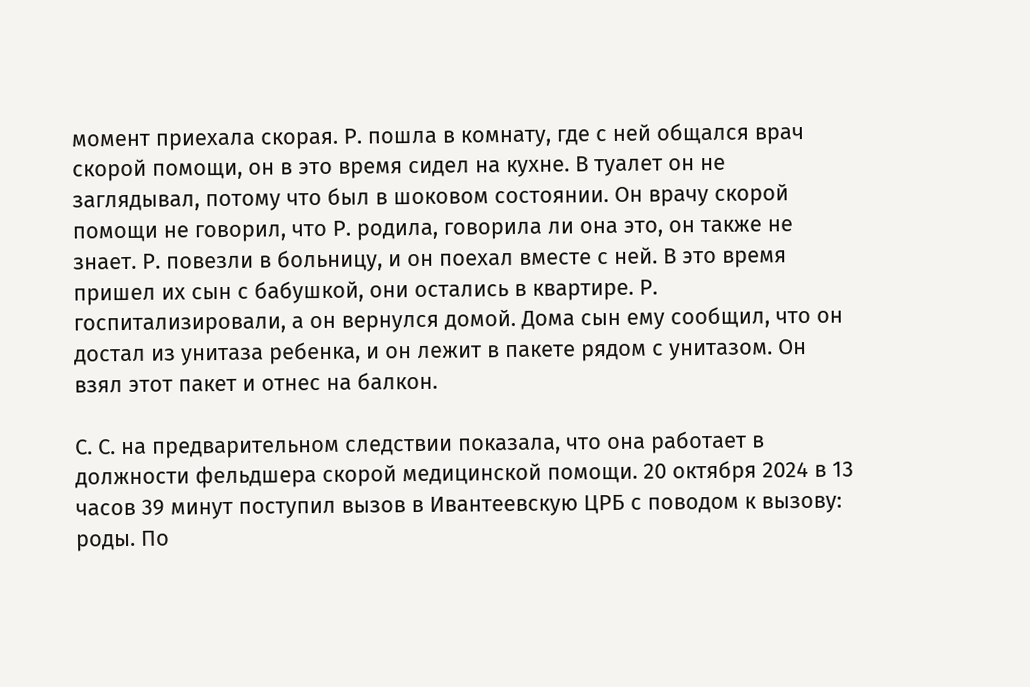момент приехала скорая. Р. пошла в комнату, где с ней общался врач скорой помощи, он в это время сидел на кухне. В туалет он не заглядывал, потому что был в шоковом состоянии. Он врачу скорой помощи не говорил, что Р. родила, говорила ли она это, он также не знает. Р. повезли в больницу, и он поехал вместе с ней. В это время пришел их сын с бабушкой, они остались в квартире. Р. госпитализировали, а он вернулся домой. Дома сын ему сообщил, что он достал из унитаза ребенка, и он лежит в пакете рядом с унитазом. Он взял этот пакет и отнес на балкон.

С. С. на предварительном следствии показала, что она работает в должности фельдшера скорой медицинской помощи. 20 октября 2024 в 13 часов 39 минут поступил вызов в Ивантеевскую ЦРБ с поводом к вызову: роды. По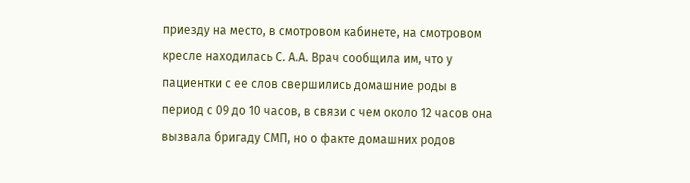приезду на место, в смотровом кабинете, на смотровом кресле находилась С. А.А. Врач сообщила им, что у пациентки с ее слов свершились домашние роды в период с 09 до 10 часов, в связи с чем около 12 часов она вызвала бригаду СМП, но о факте домашних родов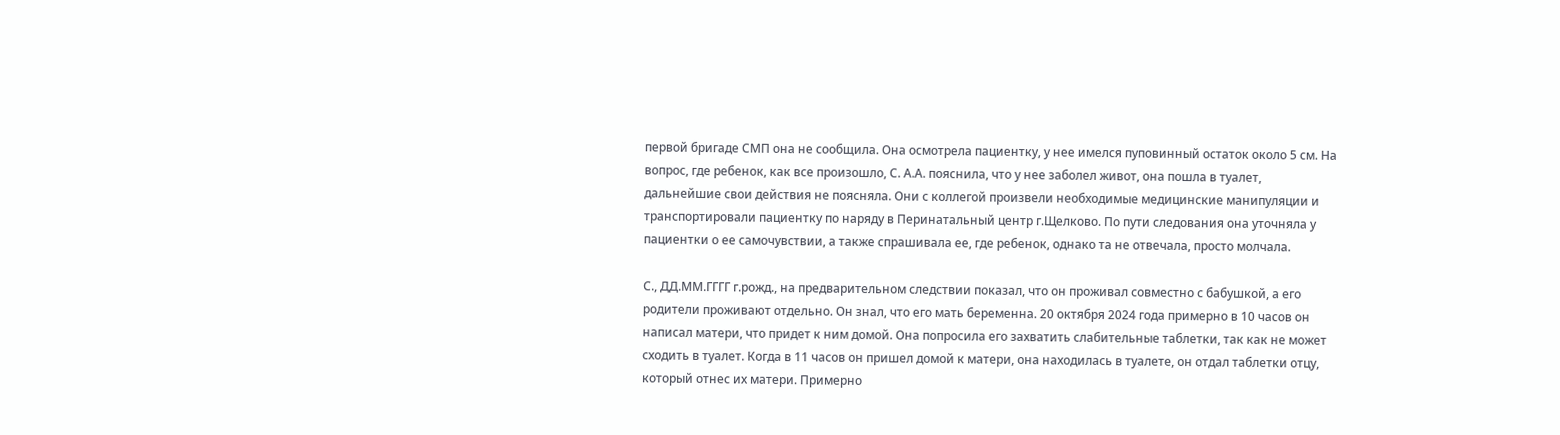первой бригаде СМП она не сообщила. Она осмотрела пациентку, у нее имелся пуповинный остаток около 5 см. На вопрос, где ребенок, как все произошло, С. А.А. пояснила, что у нее заболел живот, она пошла в туалет, дальнейшие свои действия не поясняла. Они с коллегой произвели необходимые медицинские манипуляции и транспортировали пациентку по наряду в Перинатальный центр г.Щелково. По пути следования она уточняла у пациентки о ее самочувствии, а также спрашивала ее, где ребенок, однако та не отвечала, просто молчала.

С., ДД.ММ.ГГГГ г.рожд., на предварительном следствии показал, что он проживал совместно с бабушкой, а его родители проживают отдельно. Он знал, что его мать беременна. 20 октября 2024 года примерно в 10 часов он написал матери, что придет к ним домой. Она попросила его захватить слабительные таблетки, так как не может сходить в туалет. Когда в 11 часов он пришел домой к матери, она находилась в туалете, он отдал таблетки отцу, который отнес их матери. Примерно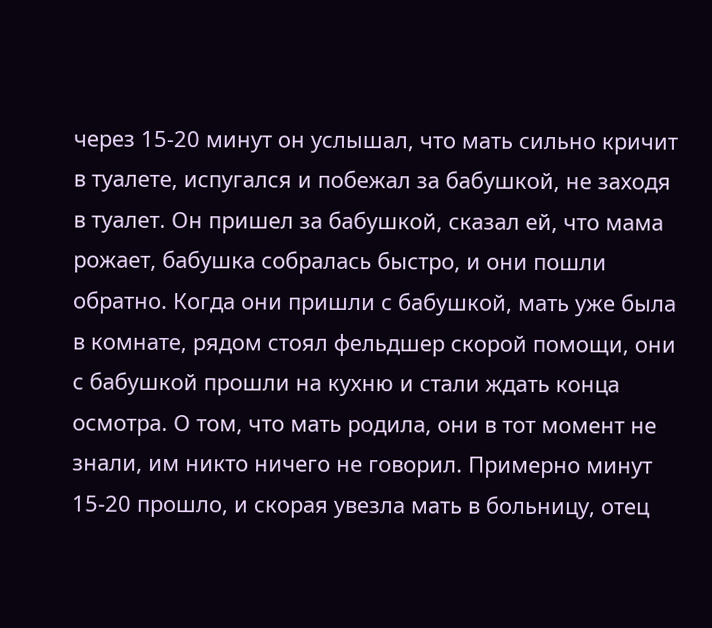через 15-20 минут он услышал, что мать сильно кричит в туалете, испугался и побежал за бабушкой, не заходя в туалет. Он пришел за бабушкой, сказал ей, что мама рожает, бабушка собралась быстро, и они пошли обратно. Когда они пришли с бабушкой, мать уже была в комнате, рядом стоял фельдшер скорой помощи, они с бабушкой прошли на кухню и стали ждать конца осмотра. О том, что мать родила, они в тот момент не знали, им никто ничего не говорил. Примерно минут 15-20 прошло, и скорая увезла мать в больницу, отец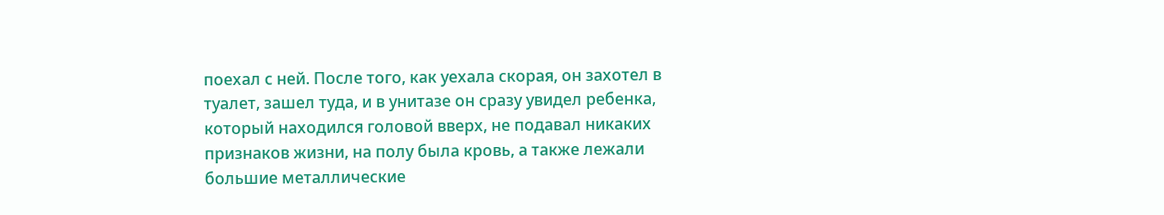поехал с ней. После того, как уехала скорая, он захотел в туалет, зашел туда, и в унитазе он сразу увидел ребенка, который находился головой вверх, не подавал никаких признаков жизни, на полу была кровь, а также лежали большие металлические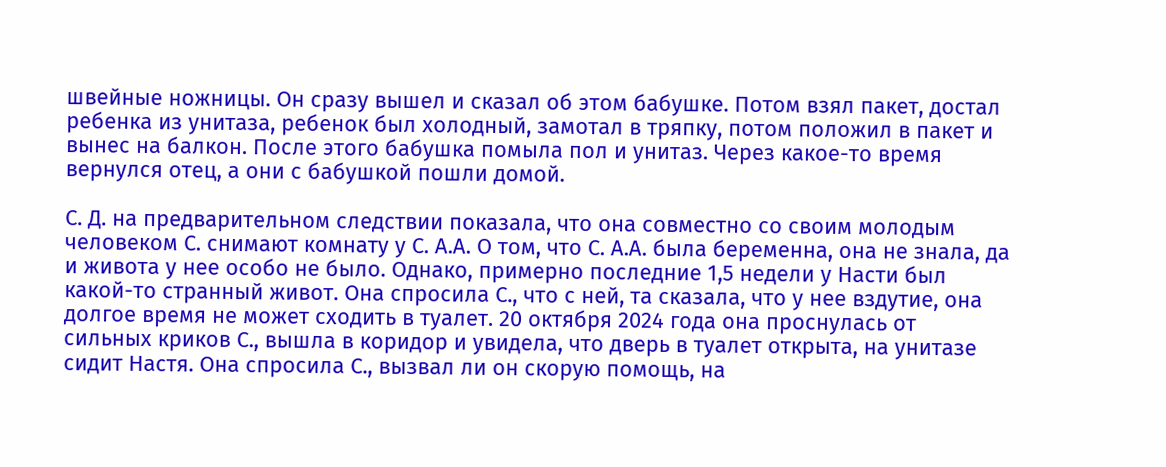швейные ножницы. Он сразу вышел и сказал об этом бабушке. Потом взял пакет, достал ребенка из унитаза, ребенок был холодный, замотал в тряпку, потом положил в пакет и вынес на балкон. После этого бабушка помыла пол и унитаз. Через какое-то время вернулся отец, а они с бабушкой пошли домой.

С. Д. на предварительном следствии показала, что она совместно со своим молодым человеком С. снимают комнату у С. А.А. О том, что С. А.А. была беременна, она не знала, да и живота у нее особо не было. Однако, примерно последние 1,5 недели у Насти был какой-то странный живот. Она спросила С., что с ней, та сказала, что у нее вздутие, она долгое время не может сходить в туалет. 20 октября 2024 года она проснулась от сильных криков С., вышла в коридор и увидела, что дверь в туалет открыта, на унитазе сидит Настя. Она спросила С., вызвал ли он скорую помощь, на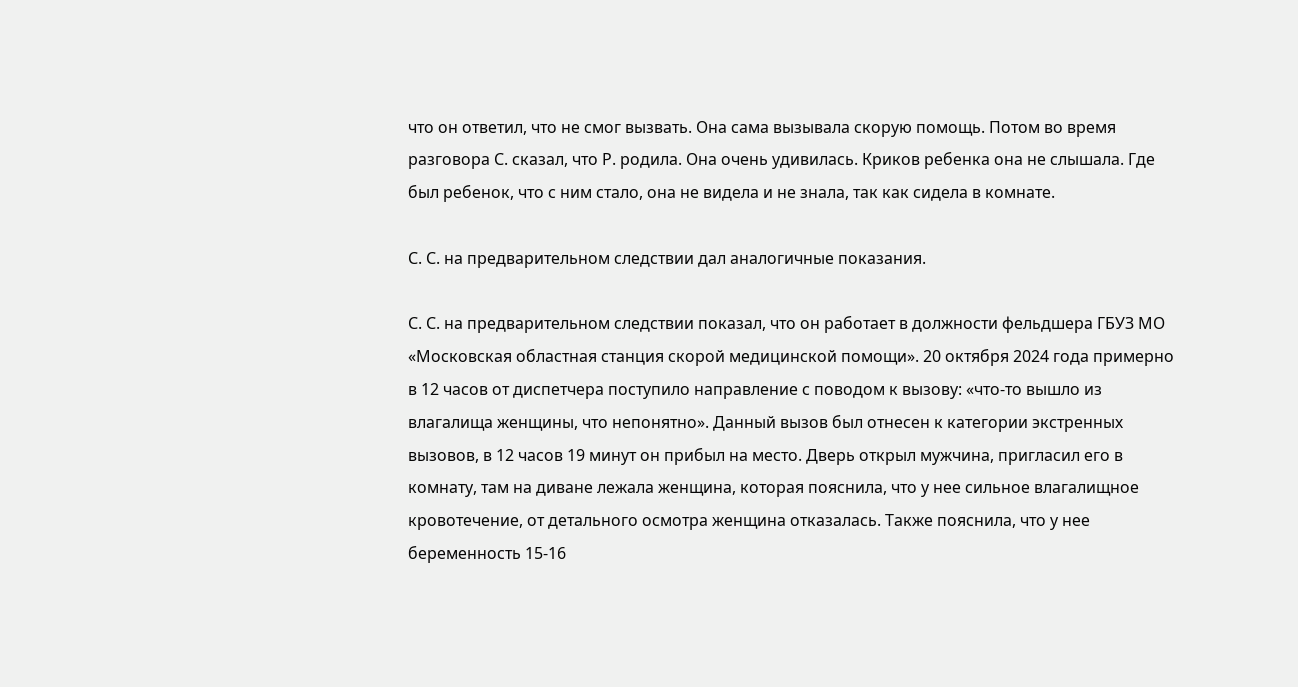что он ответил, что не смог вызвать. Она сама вызывала скорую помощь. Потом во время разговора С. сказал, что Р. родила. Она очень удивилась. Криков ребенка она не слышала. Где был ребенок, что с ним стало, она не видела и не знала, так как сидела в комнате.

С. С. на предварительном следствии дал аналогичные показания.

С. С. на предварительном следствии показал, что он работает в должности фельдшера ГБУЗ МО «Московская областная станция скорой медицинской помощи». 20 октября 2024 года примерно в 12 часов от диспетчера поступило направление с поводом к вызову: «что-то вышло из влагалища женщины, что непонятно». Данный вызов был отнесен к категории экстренных вызовов, в 12 часов 19 минут он прибыл на место. Дверь открыл мужчина, пригласил его в комнату, там на диване лежала женщина, которая пояснила, что у нее сильное влагалищное кровотечение, от детального осмотра женщина отказалась. Также пояснила, что у нее беременность 15-16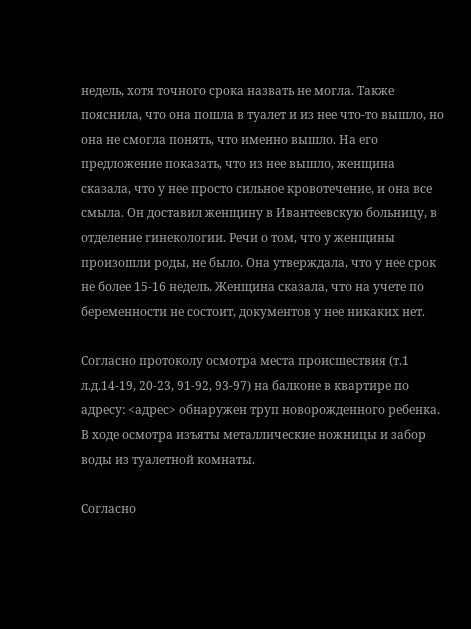недель, хотя точного срока назвать не могла. Также пояснила, что она пошла в туалет и из нее что-то вышло, но она не смогла понять, что именно вышло. На его предложение показать, что из нее вышло, женщина сказала, что у нее просто сильное кровотечение, и она все смыла. Он доставил женщину в Ивантеевскую больницу, в отделение гинекологии. Речи о том, что у женщины произошли роды, не было. Она утверждала, что у нее срок не более 15-16 недель. Женщина сказала, что на учете по беременности не состоит, документов у нее никаких нет.

Согласно протоколу осмотра места происшествия (т.1 л.д.14-19, 20-23, 91-92, 93-97) на балконе в квартире по адресу: <адрес> обнаружен труп новорожденного ребенка. В ходе осмотра изъяты металлические ножницы и забор воды из туалетной комнаты.

Согласно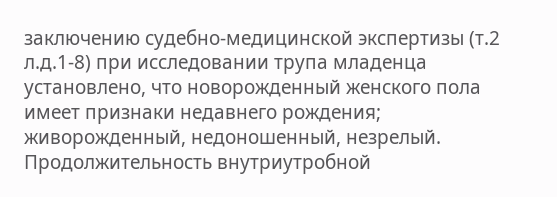заключению судебно-медицинской экспертизы (т.2 л.д.1-8) при исследовании трупа младенца установлено, что новорожденный женского пола имеет признаки недавнего рождения; живорожденный, недоношенный, незрелый. Продолжительность внутриутробной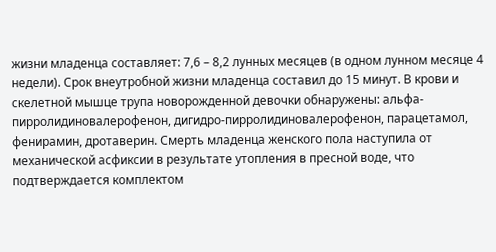жизни младенца составляет: 7,6 – 8,2 лунных месяцев (в одном лунном месяце 4 недели). Срок внеутробной жизни младенца составил до 15 минут. В крови и скелетной мышце трупа новорожденной девочки обнаружены: альфа-пирролидиновалерофенон, дигидро-пирролидиновалерофенон, парацетамол, фенирамин, дротаверин. Смерть младенца женского пола наступила от механической асфиксии в результате утопления в пресной воде, что подтверждается комплектом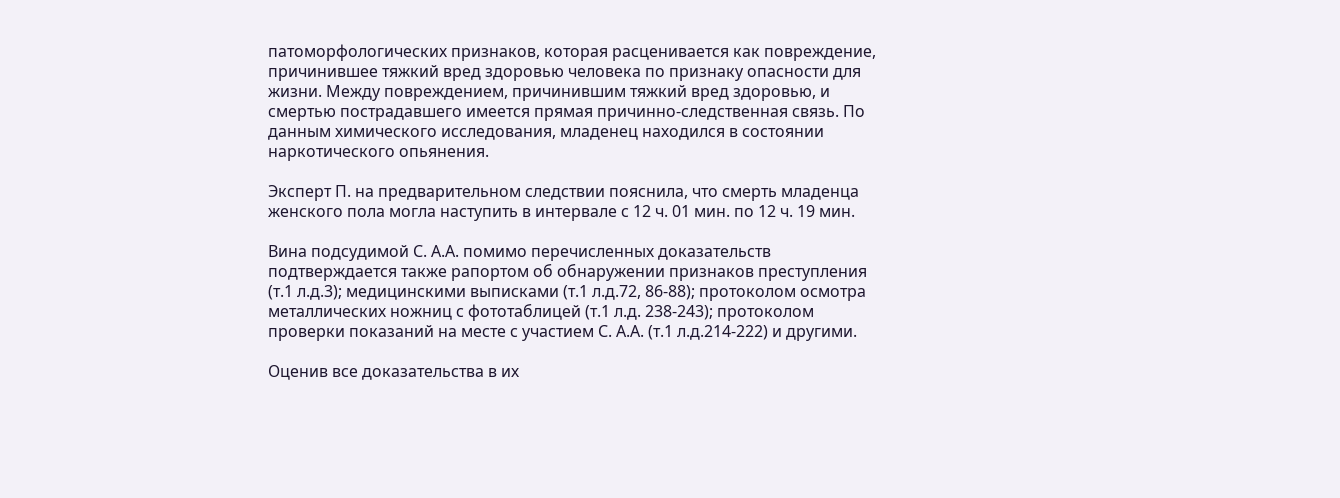патоморфологических признаков, которая расценивается как повреждение, причинившее тяжкий вред здоровью человека по признаку опасности для жизни. Между повреждением, причинившим тяжкий вред здоровью, и смертью пострадавшего имеется прямая причинно-следственная связь. По данным химического исследования, младенец находился в состоянии наркотического опьянения.

Эксперт П. на предварительном следствии пояснила, что смерть младенца женского пола могла наступить в интервале с 12 ч. 01 мин. по 12 ч. 19 мин.

Вина подсудимой С. А.А. помимо перечисленных доказательств подтверждается также рапортом об обнаружении признаков преступления (т.1 л.д.3); медицинскими выписками (т.1 л.д.72, 86-88); протоколом осмотра металлических ножниц с фототаблицей (т.1 л.д. 238-243); протоколом проверки показаний на месте с участием С. А.А. (т.1 л.д.214-222) и другими.

Оценив все доказательства в их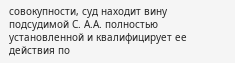совокупности, суд находит вину подсудимой С. А.А. полностью установленной и квалифицирует ее действия по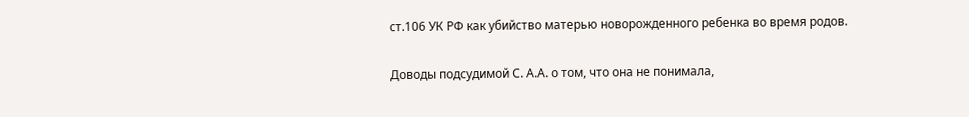ст.106 УК РФ как убийство матерью новорожденного ребенка во время родов.

Доводы подсудимой С. А.А. о том, что она не понимала,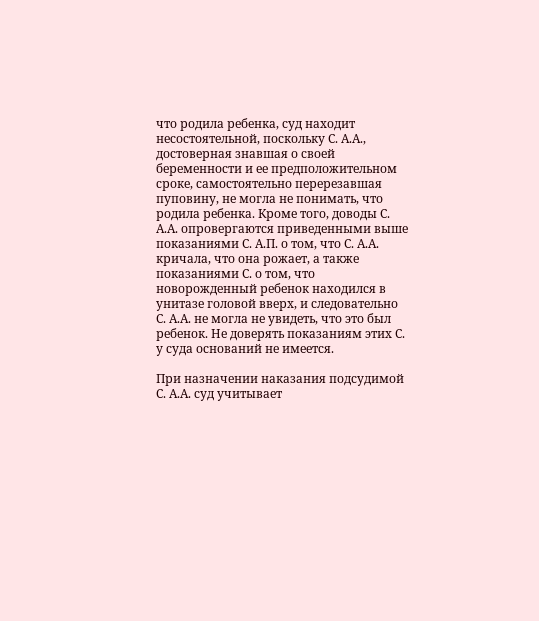что родила ребенка, суд находит несостоятельной, поскольку С. А.А., достоверная знавшая о своей беременности и ее предположительном сроке, самостоятельно перерезавшая пуповину, не могла не понимать, что родила ребенка. Кроме того, доводы С. А.А. опровергаются приведенными выше показаниями С. А.П. о том, что С. А.А. кричала, что она рожает, а также показаниями С. о том, что новорожденный ребенок находился в унитазе головой вверх, и следовательно С. А.А. не могла не увидеть, что это был ребенок. Не доверять показаниям этих С. у суда оснований не имеется.

При назначении наказания подсудимой С. А.А. суд учитывает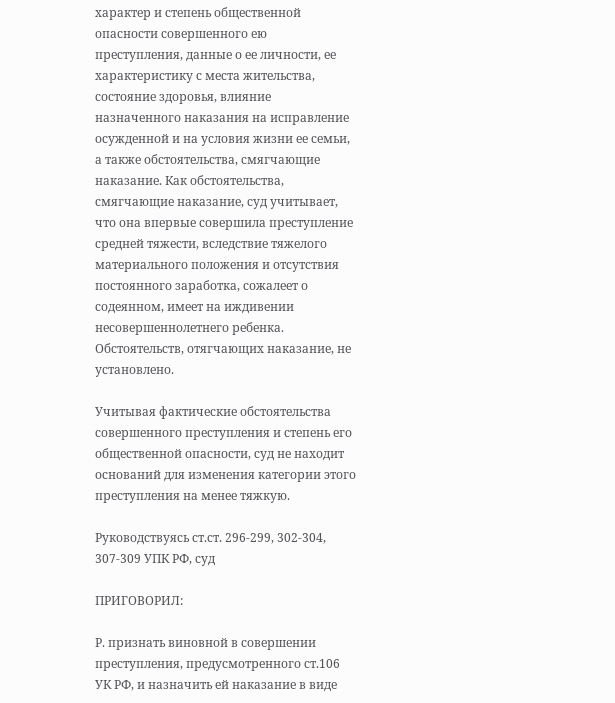характер и степень общественной опасности совершенного ею преступления, данные о ее личности, ее характеристику с места жительства, состояние здоровья, влияние назначенного наказания на исправление осужденной и на условия жизни ее семьи, а также обстоятельства, смягчающие наказание. Как обстоятельства, смягчающие наказание, суд учитывает, что она впервые совершила преступление средней тяжести, вследствие тяжелого материального положения и отсутствия постоянного заработка, сожалеет о содеянном, имеет на иждивении несовершеннолетнего ребенка. Обстоятельств, отягчающих наказание, не установлено.

Учитывая фактические обстоятельства совершенного преступления и степень его общественной опасности, суд не находит оснований для изменения категории этого преступления на менее тяжкую.

Руководствуясь ст.ст. 296-299, 302-304, 307-309 УПК РФ, суд

ПРИГОВОРИЛ:

Р. признать виновной в совершении преступления, предусмотренного ст.106 УК РФ, и назначить ей наказание в виде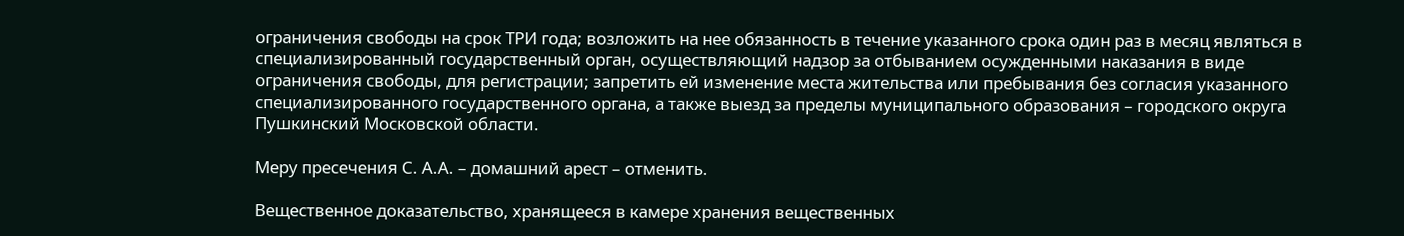ограничения свободы на срок ТРИ года; возложить на нее обязанность в течение указанного срока один раз в месяц являться в специализированный государственный орган, осуществляющий надзор за отбыванием осужденными наказания в виде ограничения свободы, для регистрации; запретить ей изменение места жительства или пребывания без согласия указанного специализированного государственного органа, а также выезд за пределы муниципального образования – городского округа Пушкинский Московской области.

Меру пресечения С. А.А. – домашний арест – отменить.

Вещественное доказательство, хранящееся в камере хранения вещественных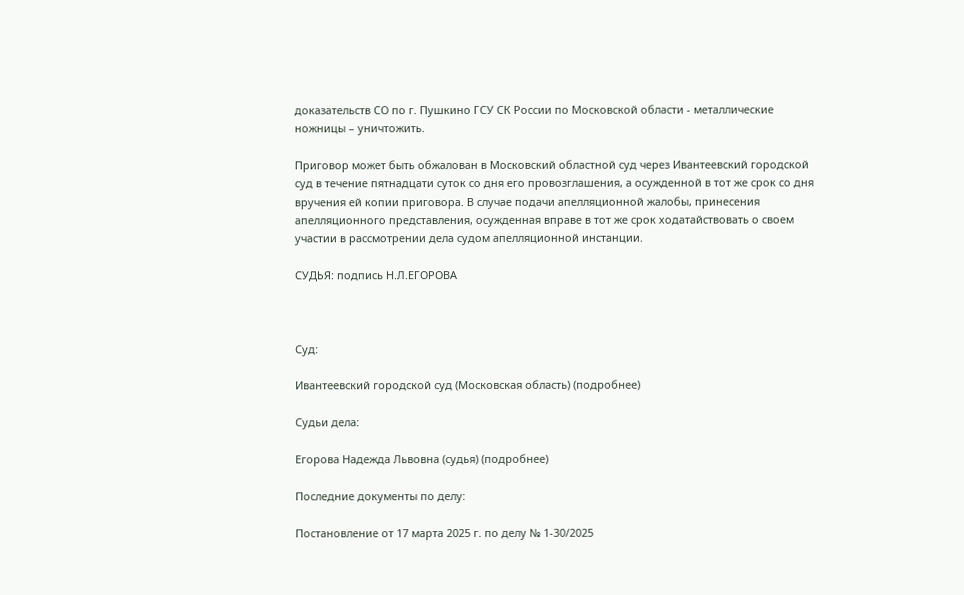доказательств СО по г. Пушкино ГСУ СК России по Московской области - металлические ножницы – уничтожить.

Приговор может быть обжалован в Московский областной суд через Ивантеевский городской суд в течение пятнадцати суток со дня его провозглашения, а осужденной в тот же срок со дня вручения ей копии приговора. В случае подачи апелляционной жалобы, принесения апелляционного представления, осужденная вправе в тот же срок ходатайствовать о своем участии в рассмотрении дела судом апелляционной инстанции.

СУДЬЯ: подпись Н.Л.ЕГОРОВА



Суд:

Ивантеевский городской суд (Московская область) (подробнее)

Судьи дела:

Егорова Надежда Львовна (судья) (подробнее)

Последние документы по делу:

Постановление от 17 марта 2025 г. по делу № 1-30/2025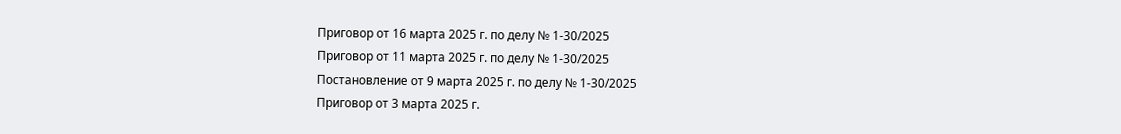Приговор от 16 марта 2025 г. по делу № 1-30/2025
Приговор от 11 марта 2025 г. по делу № 1-30/2025
Постановление от 9 марта 2025 г. по делу № 1-30/2025
Приговор от 3 марта 2025 г.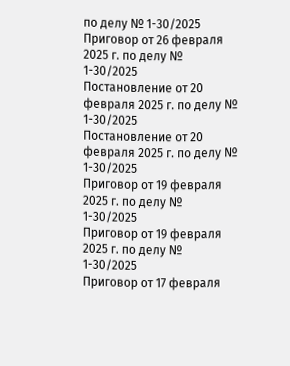по делу № 1-30/2025
Приговор от 26 февраля 2025 г. по делу № 1-30/2025
Постановление от 20 февраля 2025 г. по делу № 1-30/2025
Постановление от 20 февраля 2025 г. по делу № 1-30/2025
Приговор от 19 февраля 2025 г. по делу № 1-30/2025
Приговор от 19 февраля 2025 г. по делу № 1-30/2025
Приговор от 17 февраля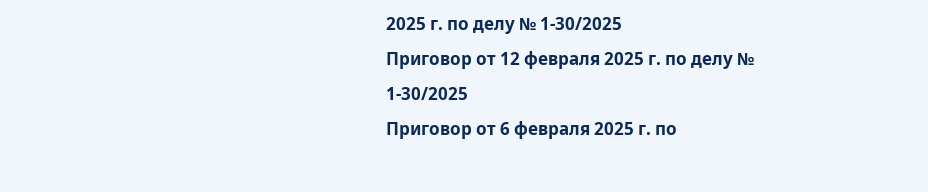2025 г. по делу № 1-30/2025
Приговор от 12 февраля 2025 г. по делу № 1-30/2025
Приговор от 6 февраля 2025 г. по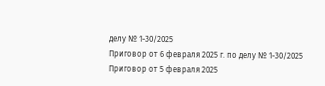делу № 1-30/2025
Приговор от 6 февраля 2025 г. по делу № 1-30/2025
Приговор от 5 февраля 2025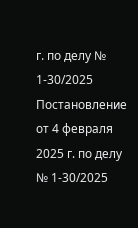г. по делу № 1-30/2025
Постановление от 4 февраля 2025 г. по делу № 1-30/2025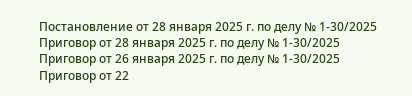Постановление от 28 января 2025 г. по делу № 1-30/2025
Приговор от 28 января 2025 г. по делу № 1-30/2025
Приговор от 26 января 2025 г. по делу № 1-30/2025
Приговор от 22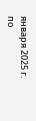января 2025 г. по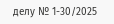делу № 1-30/2025